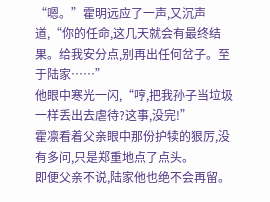“嗯。”霍明远应了一声,又沉声道,“你的任命,这几天就会有最终结果。给我安分点,别再出任何岔子。至于陆家……”
他眼中寒光一闪,“哼,把我孙子当垃圾一样丢出去虐待?这事,没完!”
霍凛看着父亲眼中那份护犊的狠厉,没有多问,只是郑重地点了点头。
即便父亲不说,陆家他也绝不会再留。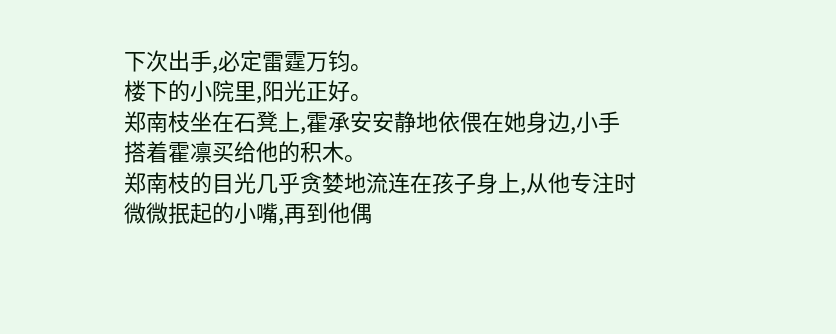下次出手,必定雷霆万钧。
楼下的小院里,阳光正好。
郑南枝坐在石凳上,霍承安安静地依偎在她身边,小手搭着霍凛买给他的积木。
郑南枝的目光几乎贪婪地流连在孩子身上,从他专注时微微抿起的小嘴,再到他偶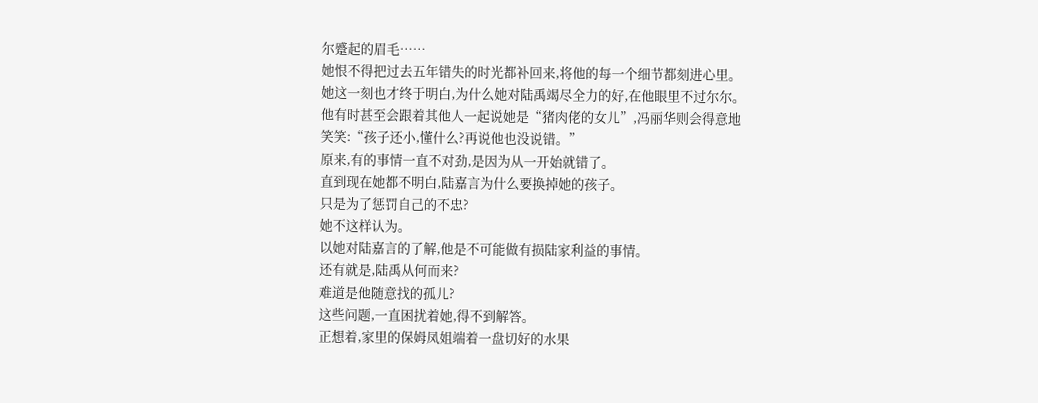尔蹙起的眉毛……
她恨不得把过去五年错失的时光都补回来,将他的每一个细节都刻进心里。
她这一刻也才终于明白,为什么她对陆禹竭尽全力的好,在他眼里不过尔尔。
他有时甚至会跟着其他人一起说她是“猪肉佬的女儿”,冯丽华则会得意地笑笑:“孩子还小,懂什么?再说他也没说错。”
原来,有的事情一直不对劲,是因为从一开始就错了。
直到现在她都不明白,陆嘉言为什么要换掉她的孩子。
只是为了惩罚自己的不忠?
她不这样认为。
以她对陆嘉言的了解,他是不可能做有损陆家利益的事情。
还有就是,陆禹从何而来?
难道是他随意找的孤儿?
这些问题,一直困扰着她,得不到解答。
正想着,家里的保姆凤姐端着一盘切好的水果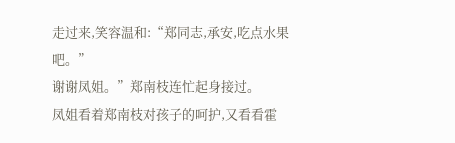走过来,笑容温和:“郑同志,承安,吃点水果吧。”
谢谢凤姐。”郑南枝连忙起身接过。
凤姐看着郑南枝对孩子的呵护,又看看霍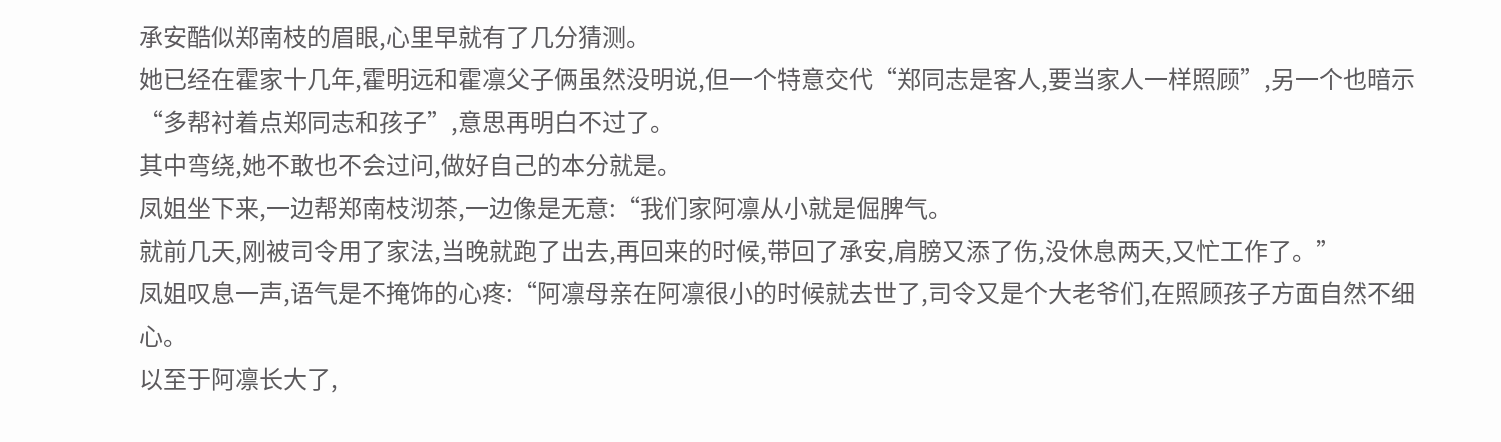承安酷似郑南枝的眉眼,心里早就有了几分猜测。
她已经在霍家十几年,霍明远和霍凛父子俩虽然没明说,但一个特意交代“郑同志是客人,要当家人一样照顾”,另一个也暗示“多帮衬着点郑同志和孩子”,意思再明白不过了。
其中弯绕,她不敢也不会过问,做好自己的本分就是。
凤姐坐下来,一边帮郑南枝沏茶,一边像是无意:“我们家阿凛从小就是倔脾气。
就前几天,刚被司令用了家法,当晚就跑了出去,再回来的时候,带回了承安,肩膀又添了伤,没休息两天,又忙工作了。”
凤姐叹息一声,语气是不掩饰的心疼:“阿凛母亲在阿凛很小的时候就去世了,司令又是个大老爷们,在照顾孩子方面自然不细心。
以至于阿凛长大了,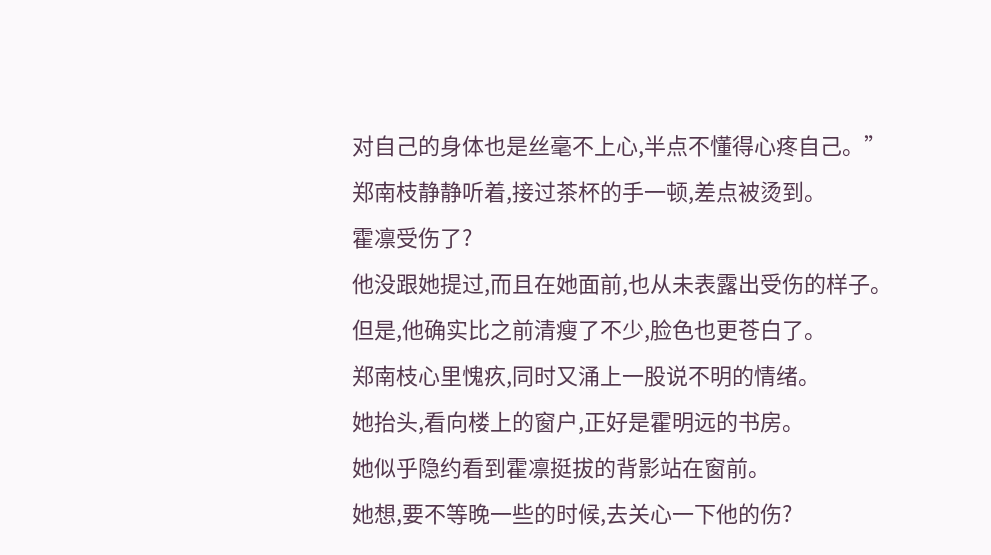对自己的身体也是丝毫不上心,半点不懂得心疼自己。”
郑南枝静静听着,接过茶杯的手一顿,差点被烫到。
霍凛受伤了?
他没跟她提过,而且在她面前,也从未表露出受伤的样子。
但是,他确实比之前清瘦了不少,脸色也更苍白了。
郑南枝心里愧疚,同时又涌上一股说不明的情绪。
她抬头,看向楼上的窗户,正好是霍明远的书房。
她似乎隐约看到霍凛挺拔的背影站在窗前。
她想,要不等晚一些的时候,去关心一下他的伤?